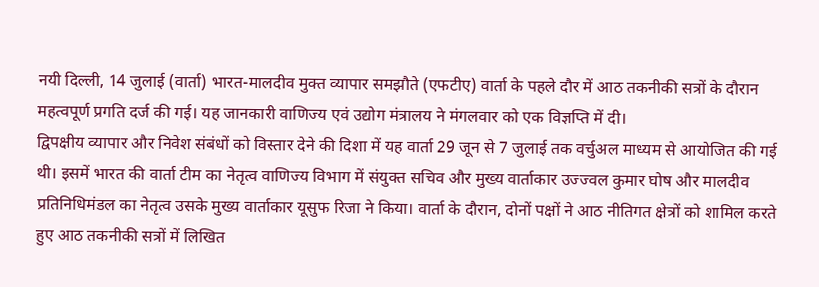नयी दिल्ली, 14 जुलाई (वार्ता) भारत-मालदीव मुक्त व्यापार समझौते (एफटीए) वार्ता के पहले दौर में आठ तकनीकी सत्रों के दौरान महत्वपूर्ण प्रगति दर्ज की गई। यह जानकारी वाणिज्य एवं उद्योग मंत्रालय ने मंगलवार को एक विज्ञप्ति में दी।
द्विपक्षीय व्यापार और निवेश संबंधों को विस्तार देने की दिशा में यह वार्ता 29 जून से 7 जुलाई तक वर्चुअल माध्यम से आयोजित की गई थी। इसमें भारत की वार्ता टीम का नेतृत्व वाणिज्य विभाग में संयुक्त सचिव और मुख्य वार्ताकार उज्ज्वल कुमार घोष और मालदीव प्रतिनिधिमंडल का नेतृत्व उसके मुख्य वार्ताकार यूसुफ रिजा ने किया। वार्ता के दौरान, दोनों पक्षों ने आठ नीतिगत क्षेत्रों को शामिल करते हुए आठ तकनीकी सत्रों में लिखित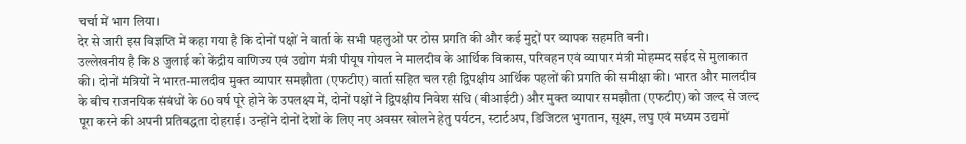चर्चा में भाग लिया।
देर से जारी इस विज्ञप्ति में कहा गया है कि दोनों पक्षों ने वार्ता के सभी पहलुओं पर ठोस प्रगति की और कई मुद्दों पर व्यापक सहमति बनी।
उल्लेखनीय है कि 8 जुलाई को केंद्रीय वाणिज्य एवं उद्योग मंत्री पीयूष गोयल ने मालदीव के आर्थिक विकास, परिवहन एवं व्यापार मंत्री मोहम्मद सईद से मुलाकात की। दोनों मंत्रियों ने भारत-मालदीव मुक्त व्यापार समझौता (एफटीए) वार्ता सहित चल रही द्विपक्षीय आर्थिक पहलों की प्रगति की समीक्षा की। भारत और मालदीव के बीच राजनयिक संबंधों के 60 वर्ष पूरे होने के उपलक्ष्य में, दोनों पक्षों ने द्विपक्षीय निवेश संधि (बीआईटी) और मुक्त व्यापार समझौता (एफटीए) को जल्द से जल्द पूरा करने की अपनी प्रतिबद्धता दोहराई। उन्होंने दोनों देशों के लिए नए अवसर खोलने हेतु पर्यटन, स्टार्टअप, डिजिटल भुगतान, सूक्ष्म, लघु एवं मध्यम उद्यमों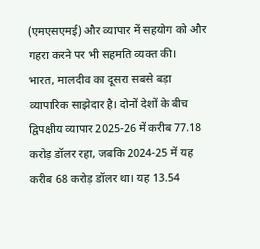(एमएसएमई) और व्यापार में सहयोग को और गहरा करने पर भी सहमति व्यक्त की।
भारत, मालदीव का दूसरा सबसे बड़ा व्यापारिक साझेदार है। दोनों देशों के बीच द्विपक्षीय व्यापार 2025-26 में करीब 77.18 करोड़ डॉलर रहा, जबकि 2024-25 में यह करीब 68 करोड़ डॉलर था। यह 13.54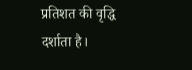प्रतिशत की वृद्धि दर्शाता है।